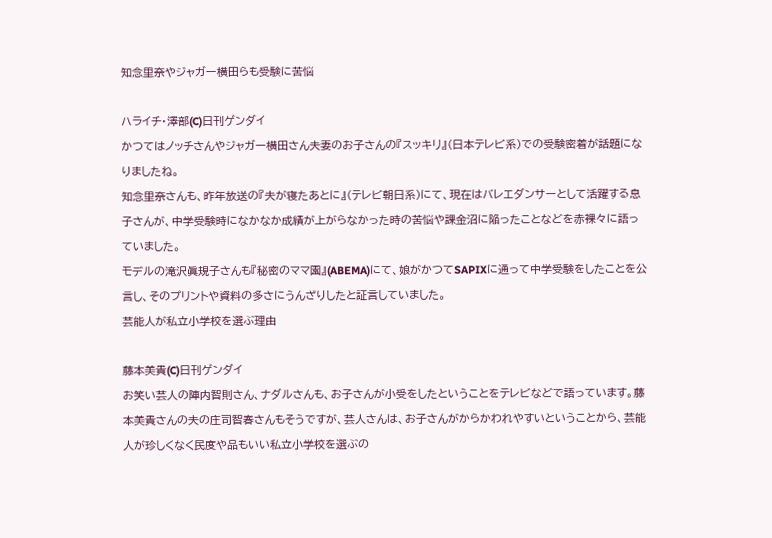知念里奈やジャガー横田らも受験に苦悩

ハライチ・澤部(C)日刊ゲンダイ
かつてはノッチさんやジャガー横田さん夫妻のお子さんの『スッキリ』(日本テレビ系)での受験密着が話題になりましたね。
知念里奈さんも、昨年放送の『夫が寝たあとに』(テレビ朝日系)にて、現在はバレエダンサーとして活躍する息子さんが、中学受験時になかなか成績が上がらなかった時の苦悩や課金沼に陥ったことなどを赤裸々に語っていました。
モデルの滝沢眞規子さんも『秘密のママ園』(ABEMA)にて、娘がかつてSAPIXに通って中学受験をしたことを公言し、そのプリントや資料の多さにうんざりしたと証言していました。
芸能人が私立小学校を選ぶ理由

藤本美貴(C)日刊ゲンダイ
お笑い芸人の陣内智則さん、ナダルさんも、お子さんが小受をしたということをテレビなどで語っています。藤本美貴さんの夫の庄司智春さんもそうですが、芸人さんは、お子さんがからかわれやすいということから、芸能人が珍しくなく民度や品もいい私立小学校を選ぶの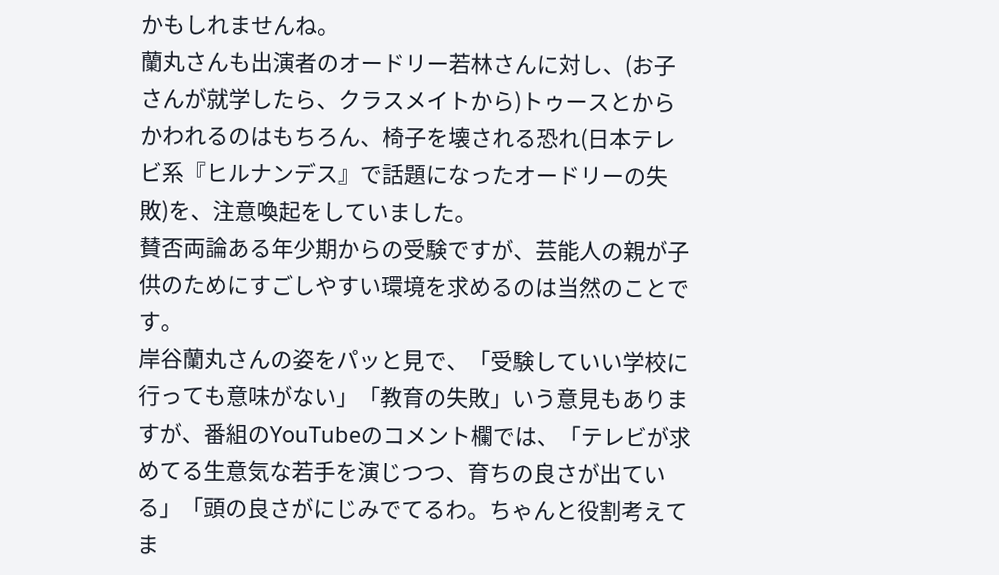かもしれませんね。
蘭丸さんも出演者のオードリー若林さんに対し、(お子さんが就学したら、クラスメイトから)トゥースとからかわれるのはもちろん、椅子を壊される恐れ(日本テレビ系『ヒルナンデス』で話題になったオードリーの失敗)を、注意喚起をしていました。
賛否両論ある年少期からの受験ですが、芸能人の親が子供のためにすごしやすい環境を求めるのは当然のことです。
岸谷蘭丸さんの姿をパッと見で、「受験していい学校に行っても意味がない」「教育の失敗」いう意見もありますが、番組のYouTubeのコメント欄では、「テレビが求めてる生意気な若手を演じつつ、育ちの良さが出ている」「頭の良さがにじみでてるわ。ちゃんと役割考えてま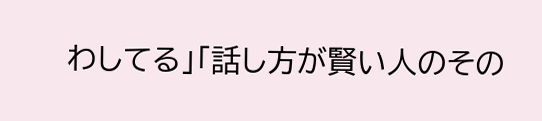わしてる」「話し方が賢い人のその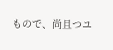もので、尚且つユ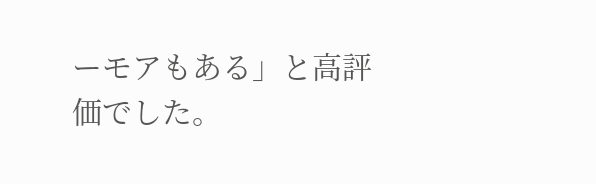ーモアもある」と高評価でした。